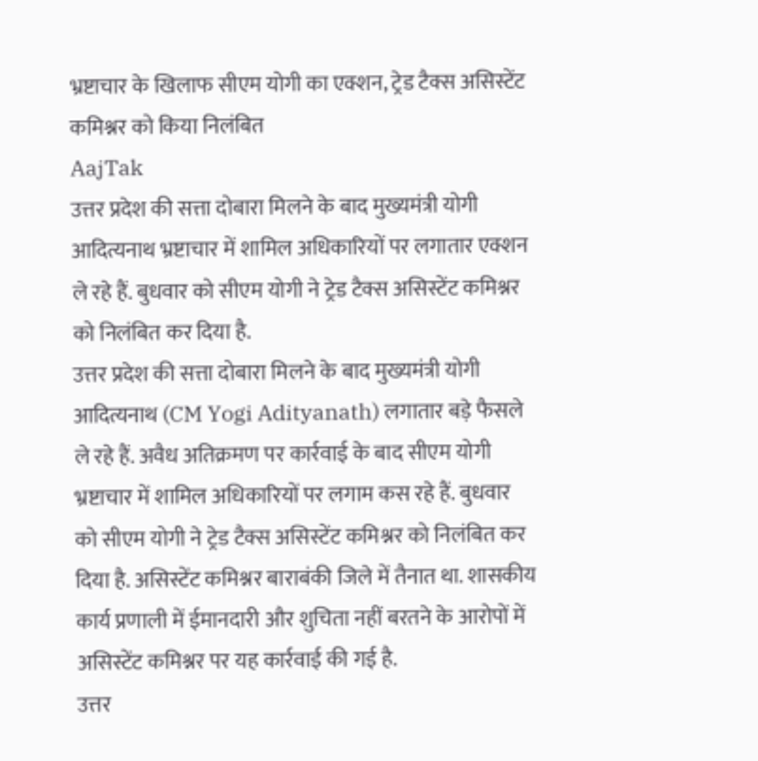भ्रष्टाचार के खिलाफ सीएम योगी का एक्शन, ट्रेड टैक्स असिस्टेंट कमिश्नर को किया निलंबित
AajTak
उत्तर प्रदेश की सत्ता दोबारा मिलने के बाद मुख्यमंत्री योगी आदित्यनाथ भ्रष्टाचार में शामिल अधिकारियों पर लगातार एक्शन ले रहे हैं. बुधवार को सीएम योगी ने ट्रेड टैक्स असिस्टेंट कमिश्नर को निलंबित कर दिया है.
उत्तर प्रदेश की सत्ता दोबारा मिलने के बाद मुख्यमंत्री योगी आदित्यनाथ (CM Yogi Adityanath) लगातार बड़े फैसले ले रहे हैं. अवैध अतिक्रमण पर कार्रवाई के बाद सीएम योगी भ्रष्टाचार में शामिल अधिकारियों पर लगाम कस रहे हैं. बुधवार को सीएम योगी ने ट्रेड टैक्स असिस्टेंट कमिश्नर को निलंबित कर दिया है. असिस्टेंट कमिश्नर बाराबंकी जिले में तैनात था. शासकीय कार्य प्रणाली में ईमानदारी और शुचिता नहीं बरतने के आरोपों में असिस्टेंट कमिश्नर पर यह कार्रवाई की गई है.
उत्तर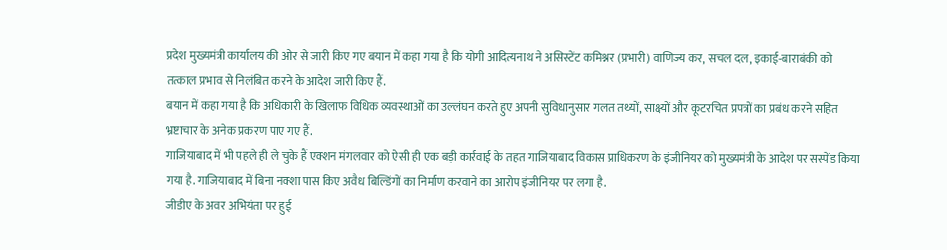प्रदेश मुख्यमंत्री कार्यालय की ओर से जारी किए गए बयान में कहा गया है कि योगी आदित्यनाथ ने असिस्टेंट कमिश्नर (प्रभारी) वाणिज्य कर, सचल दल, इकाई-बाराबंकी को तत्काल प्रभाव से निलंबित करने के आदेश जारी किए हैं.
बयान में कहा गया है कि अधिकारी के खिलाफ विधिक व्यवस्थाओं का उल्लंघन करते हुए अपनी सुविधानुसार गलत तथ्यों, साक्ष्यों और कूटरचित प्रपत्रों का प्रबंध करने सहित भ्रष्टाचार के अनेक प्रकरण पाए गए हैं.
गाजियाबाद में भी पहले ही ले चुके हैं एक्शन मंगलवार को ऐसी ही एक बड़ी कार्रवाई के तहत गाजियाबाद विकास प्राधिकरण के इंजीनियर को मुख्यमंत्री के आदेश पर सस्पेंड किया गया है. गाजियाबाद में बिना नक्शा पास किए अवैध बिल्डिंगों का निर्माण करवाने का आरोप इंजीनियर पर लगा है.
जीडीए के अवर अभियंता पर हुई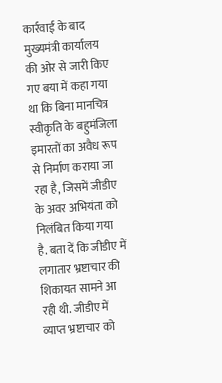कार्रवाई के बाद मुख्यमंत्री कार्यालय की ओर से जारी किए गए बया में कहा गया था कि बिना मानचित्र स्वीकृति के बहुमंजिला इमारतों का अवैध रूप से निर्माण कराया जा रहा है, जिसमें जीडीए के अवर अभियंता को निलंबित किया गया है. बता दें कि जीडीए में लगातार भ्रष्टाचार की शिकायत सामने आ रही थी. जीडीए में व्याप्त भ्रष्टाचार को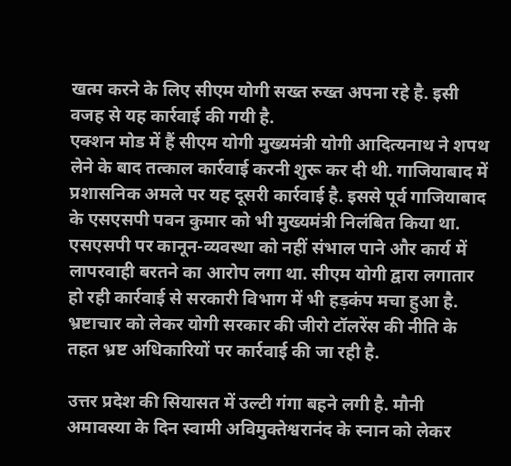खत्म करने के लिए सीएम योगी सख्त रुख्त अपना रहे है. इसी वजह से यह कार्रवाई की गयी है.
एक्शन मोड में हैं सीएम योगी मुख्यमंत्री योगी आदित्यनाथ ने शपथ लेने के बाद तत्काल कार्रवाई करनी शुरू कर दी थी. गाजियाबाद में प्रशासनिक अमले पर यह दूसरी कार्रवाई है. इससे पूर्व गाजियाबाद के एसएसपी पवन कुमार को भी मुख्यमंत्री निलंबित किया था. एसएसपी पर कानून-व्यवस्था को नहीं संभाल पाने और कार्य में लापरवाही बरतने का आरोप लगा था. सीएम योगी द्वारा लगातार हो रही कार्रवाई से सरकारी विभाग में भी हड़कंप मचा हुआ है. भ्रष्टाचार को लेकर योगी सरकार की जीरो टॉलरेंस की नीति के तहत भ्रष्ट अधिकारियों पर कार्रवाई की जा रही है.

उत्तर प्रदेश की सियासत में उल्टी गंगा बहने लगी है. मौनी अमावस्या के दिन स्वामी अविमुक्तेश्वरानंद के स्नान को लेकर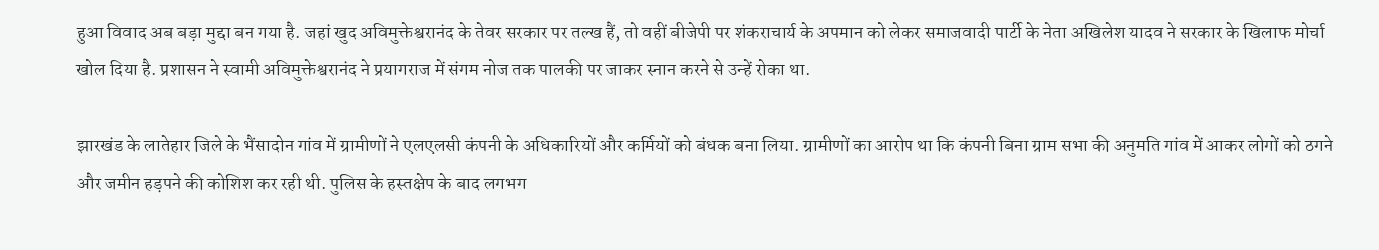हुआ विवाद अब बड़ा मुद्दा बन गया है. जहां खुद अविमुक्तेश्वरानंद के तेवर सरकार पर तल्ख हैं, तो वहीं बीजेपी पर शंकराचार्य के अपमान को लेकर समाजवादी पार्टी के नेता अखिलेश यादव ने सरकार के खिलाफ मोर्चा खोल दिया है. प्रशासन ने स्वामी अविमुक्तेश्वरानंद ने प्रयागराज में संगम नोज तक पालकी पर जाकर स्नान करने से उन्हें रोका था.

झारखंड के लातेहार जिले के भैंसादोन गांव में ग्रामीणों ने एलएलसी कंपनी के अधिकारियों और कर्मियों को बंधक बना लिया. ग्रामीणों का आरोप था कि कंपनी बिना ग्राम सभा की अनुमति गांव में आकर लोगों को ठगने और जमीन हड़पने की कोशिश कर रही थी. पुलिस के हस्तक्षेप के बाद लगभग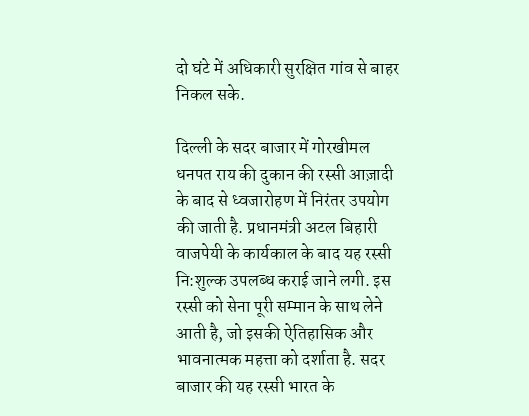दो घंटे में अधिकारी सुरक्षित गांव से बाहर निकल सके.

दिल्ली के सदर बाजार में गोरखीमल धनपत राय की दुकान की रस्सी आज़ादी के बाद से ध्वजारोहण में निरंतर उपयोग की जाती है. प्रधानमंत्री अटल बिहारी वाजपेयी के कार्यकाल के बाद यह रस्सी नि:शुल्क उपलब्ध कराई जाने लगी. इस रस्सी को सेना पूरी सम्मान के साथ लेने आती है, जो इसकी ऐतिहासिक और भावनात्मक महत्ता को दर्शाता है. सदर बाजार की यह रस्सी भारत के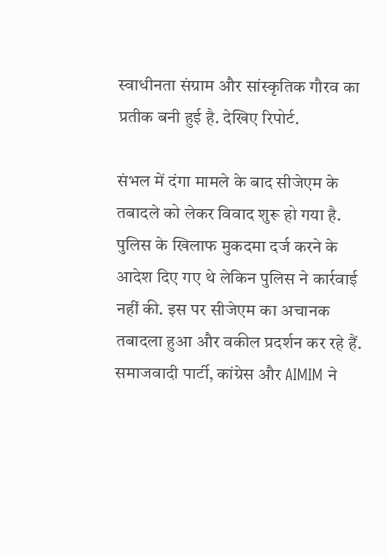स्वाधीनता संग्राम और सांस्कृतिक गौरव का प्रतीक बनी हुई है. देखिए रिपोर्ट.

संभल में दंगा मामले के बाद सीजेएम के तबादले को लेकर विवाद शुरू हो गया है. पुलिस के खिलाफ मुकदमा दर्ज करने के आदेश दिए गए थे लेकिन पुलिस ने कार्रवाई नहीं की. इस पर सीजेएम का अचानक तबादला हुआ और वकील प्रदर्शन कर रहे हैं. समाजवादी पार्टी, कांग्रेस और AIMIM ने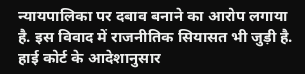न्यायपालिका पर दबाव बनाने का आरोप लगाया है. इस विवाद में राजनीतिक सियासत भी जुड़ी है. हाई कोर्ट के आदेशानुसार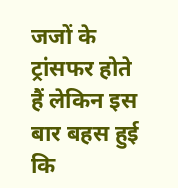जजों के ट्रांसफर होते हैं लेकिन इस बार बहस हुई कि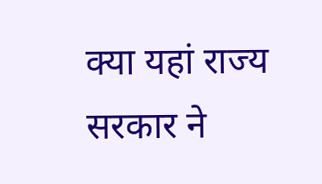क्या यहां राज्य सरकार ने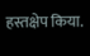हस्तक्षेप किया.